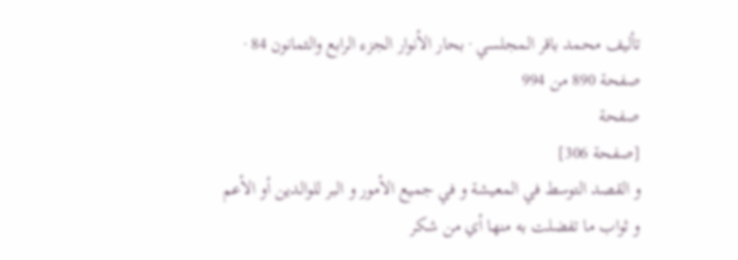تأليف محمد باقر المجلسي · بحار الأنوار الجزء الرابع والثمانون 84 · صفحة 890 من 994
صفحة
[صفحة 306]
و القصد التوسط في المعيشة و في جميع الأمور و البر للوالدين أو الأعم و ثواب ما تفضلت به منها أي من شكر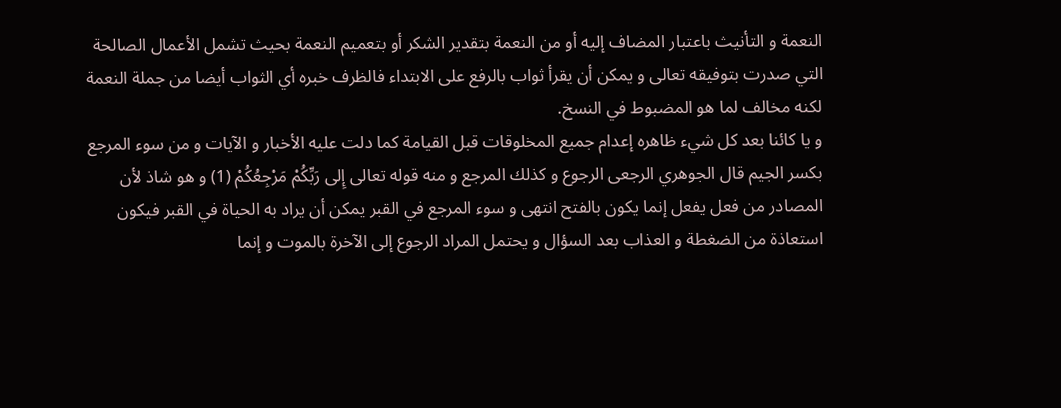النعمة و التأنيث باعتبار المضاف إليه أو من النعمة بتقدير الشكر أو بتعميم النعمة بحيث تشمل الأعمال الصالحة التي صدرت بتوفيقه تعالى و يمكن أن يقرأ ثواب بالرفع على الابتداء فالظرف خبره أي الثواب أيضا من جملة النعمة لكنه مخالف لما هو المضبوط في النسخ.
و يا كائنا بعد كل شيء ظاهره إعدام جميع المخلوقات قبل القيامة كما دلت عليه الأخبار و الآيات و من سوء المرجع بكسر الجيم قال الجوهري الرجعى الرجوع و كذلك المرجع و منه قوله تعالى إِلى رَبِّكُمْ مَرْجِعُكُمْ (1) و هو شاذ لأن المصادر من فعل يفعل إنما يكون بالفتح انتهى و سوء المرجع في القبر يمكن أن يراد به الحياة في القبر فيكون استعاذة من الضغطة و العذاب بعد السؤال و يحتمل المراد الرجوع إلى الآخرة بالموت و إنما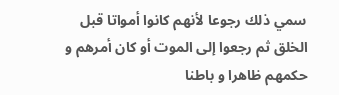سمي ذلك رجوعا لأنهم كانوا أمواتا قبل الخلق ثم رجعوا إلى الموت أو كان أمرهم و حكمهم ظاهرا و باطنا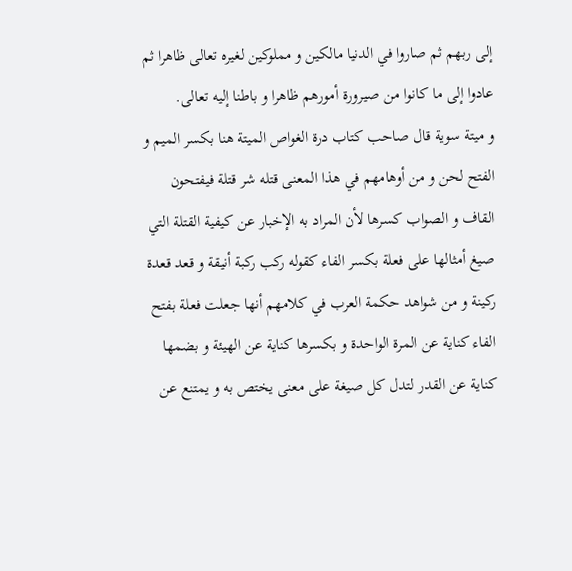إلى ربهم ثم صاروا في الدنيا مالكين و مملوكين لغيره تعالى ظاهرا ثم عادوا إلى ما كانوا من صيرورة أمورهم ظاهرا و باطنا إليه تعالى.
و ميتة سوية قال صاحب كتاب درة الغواص الميتة هنا بكسر الميم و الفتح لحن و من أوهامهم في هذا المعنى قتله شر قتلة فيفتحون القاف و الصواب كسرها لأن المراد به الإخبار عن كيفية القتلة التي صيغ أمثالها على فعلة بكسر الفاء كقوله ركب ركبة أنيقة و قعد قعدة ركينة و من شواهد حكمة العرب في كلامهم أنها جعلت فعلة بفتح الفاء كناية عن المرة الواحدة و بكسرها كناية عن الهيئة و بضمها كناية عن القدر لتدل كل صيغة على معنى يختص به و يمتنع عن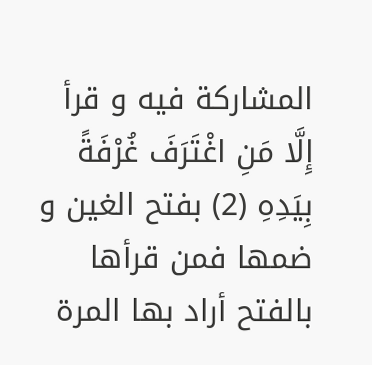المشاركة فيه و قرأ إِلَّا مَنِ اغْتَرَفَ غُرْفَةً بِيَدِهِ (2) بفتح الغين و ضمها فمن قرأها بالفتح أراد بها المرة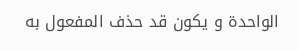الواحدة و يكون قد حذف المفعول به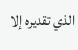الذي تقديره إلا